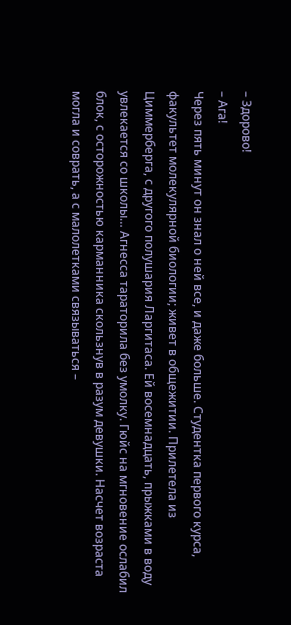– Здорово!
– Ага!
Через пять минут он знал о ней все, и даже больше. Студентка первого курса, факультет молекулярной биологии; живет в общежитии. Прилетела из Циммерберга, с другого полушария Ларгитаса. Ей восемнадцать, прыжками в воду увлекается со школы… Агнесса тараторила без умолку. Гюйс на мгновение ослабил блок, с осторожностью карманника скользнув в разум девушки. Насчет возраста могла и соврать, а с малолетками связываться –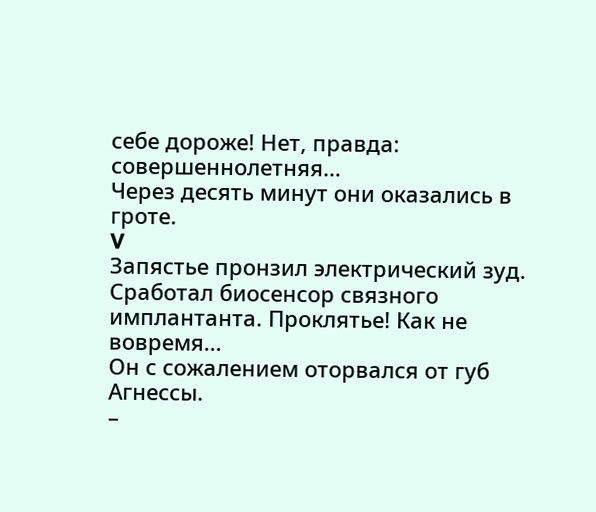себе дороже! Нет, правда: совершеннолетняя…
Через десять минут они оказались в гроте.
V
Запястье пронзил электрический зуд. Сработал биосенсор связного имплантанта. Проклятье! Как не вовремя…
Он с сожалением оторвался от губ Агнессы.
–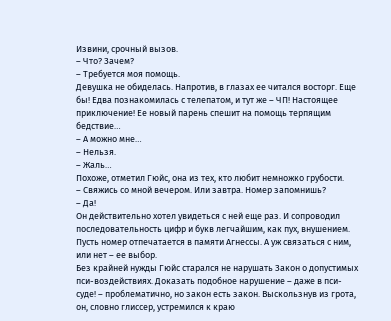Извини, срочный вызов.
– Что? Зачем?
– Требуется моя помощь.
Девушка не обиделась. Напротив, в глазах ее читался восторг. Еще бы! Едва познакомилась с телепатом, и тут же – ЧП! Настоящее приключение! Ее новый парень спешит на помощь терпящим бедствие…
– А можно мне…
– Нельзя.
– Жаль…
Похоже, отметил Гюйс, она из тех, кто любит немножко грубости.
– Свяжись со мной вечером. Или завтра. Номер запомнишь?
– Да!
Он действительно хотел увидеться с ней еще раз. И сопроводил последовательность цифр и букв легчайшим, как пух, внушением. Пусть номер отпечатается в памяти Агнессы. А уж связаться с ним, или нет – ее выбор.
Без крайней нужды Гюйс старался не нарушать Закон о допустимых пси-воздействиях. Доказать подобное нарушение – даже в пси-суде! – проблематично, но закон есть закон. Выскользнув из грота, он, словно глиссер, устремился к краю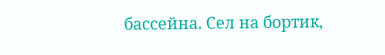бассейна. Сел на бортик,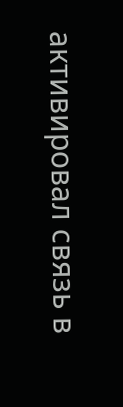активировал связь в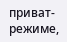приват-режиме,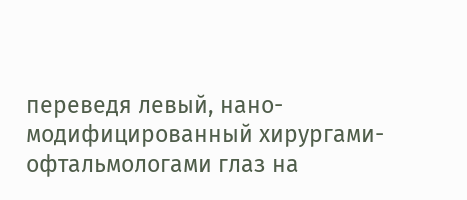переведя левый, нано-модифицированный хирургами-офтальмологами глаз на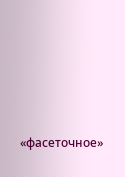«фасеточное»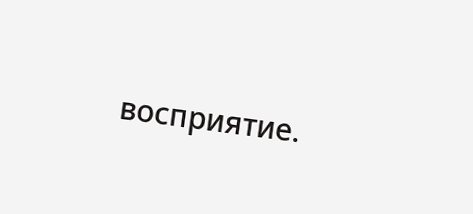восприятие.